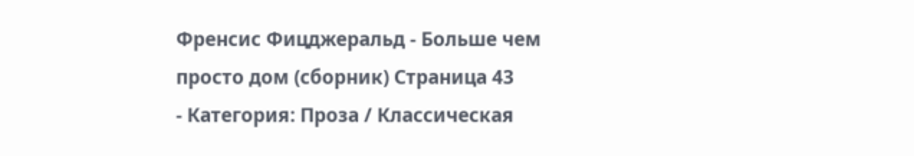Френсис Фицджеральд - Больше чем просто дом (сборник) Страница 43
- Категория: Проза / Классическая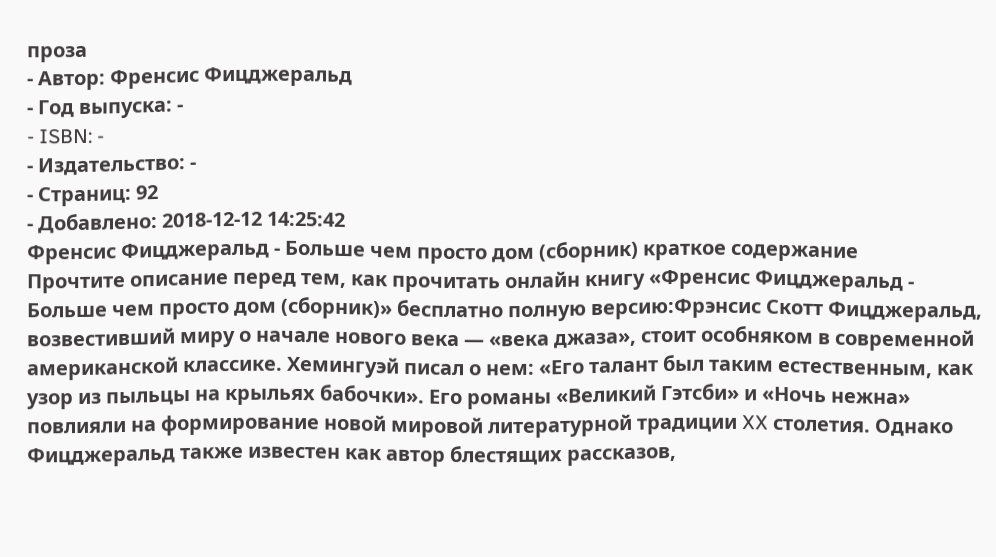проза
- Автор: Френсис Фицджеральд
- Год выпуска: -
- ISBN: -
- Издательство: -
- Страниц: 92
- Добавлено: 2018-12-12 14:25:42
Френсис Фицджеральд - Больше чем просто дом (сборник) краткое содержание
Прочтите описание перед тем, как прочитать онлайн книгу «Френсис Фицджеральд - Больше чем просто дом (сборник)» бесплатно полную версию:Фрэнсис Скотт Фицджеральд, возвестивший миру о начале нового века — «века джаза», стоит особняком в современной американской классике. Хемингуэй писал о нем: «Его талант был таким естественным, как узор из пыльцы на крыльях бабочки». Его романы «Великий Гэтсби» и «Ночь нежна» повлияли на формирование новой мировой литературной традиции XX столетия. Однако Фицджеральд также известен как автор блестящих рассказов,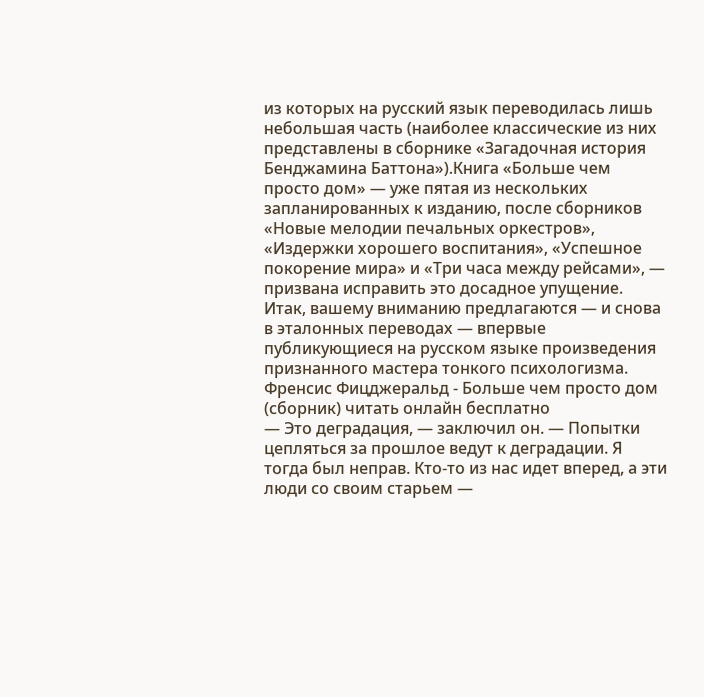из которых на русский язык переводилась лишь небольшая часть (наиболее классические из них представлены в сборнике «Загадочная история Бенджамина Баттона»).Книга «Больше чем просто дом» — уже пятая из нескольких запланированных к изданию, после сборников «Новые мелодии печальных оркестров», «Издержки хорошего воспитания», «Успешное покорение мира» и «Три часа между рейсами», — призвана исправить это досадное упущение. Итак, вашему вниманию предлагаются — и снова в эталонных переводах — впервые публикующиеся на русском языке произведения признанного мастера тонкого психологизма.
Френсис Фицджеральд - Больше чем просто дом (сборник) читать онлайн бесплатно
— Это деградация, — заключил он. — Попытки цепляться за прошлое ведут к деградации. Я тогда был неправ. Кто-то из нас идет вперед, а эти люди со своим старьем —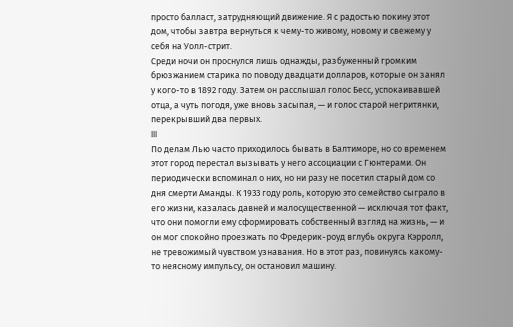просто балласт, затрудняющий движение. Я с радостью покину этот дом, чтобы завтра вернуться к чему-то живому, новому и свежему у себя на Уолл-стрит.
Среди ночи он проснулся лишь однажды, разбуженный громким брюзжанием старика по поводу двадцати долларов, которые он занял у кого-то в 1892 году. Затем он расслышал голос Бесс, успокаивавшей отца, а чуть погодя, уже вновь засыпая, — и голос старой негритянки, перекрывший два первых.
III
По делам Лью часто приходилось бывать в Балтиморе, но со временем этот город перестал вызывать у него ассоциации с Гюнтерами. Он периодически вспоминал о них, но ни разу не посетил старый дом со дня смерти Аманды. К 1933 году роль, которую это семейство сыграло в его жизни, казалась давней и малосущественной — исключая тот факт, что они помогли ему сформировать собственный взгляд на жизнь, — и он мог спокойно проезжать по Фредерик-роуд вглубь округа Кэрролл, не тревожимый чувством узнавания. Но в этот раз, повинуясь какому-то неясному импульсу, он остановил машину.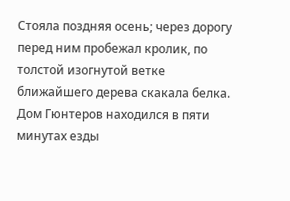Стояла поздняя осень; через дорогу перед ним пробежал кролик, по толстой изогнутой ветке ближайшего дерева скакала белка. Дом Гюнтеров находился в пяти минутах езды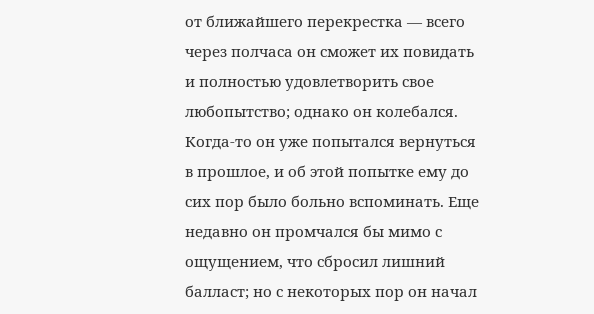от ближайшего перекрестка — всего через полчаса он сможет их повидать и полностью удовлетворить свое любопытство; однако он колебался. Когда-то он уже попытался вернуться в прошлое, и об этой попытке ему до сих пор было больно вспоминать. Еще недавно он промчался бы мимо с ощущением, что сбросил лишний балласт; но с некоторых пор он начал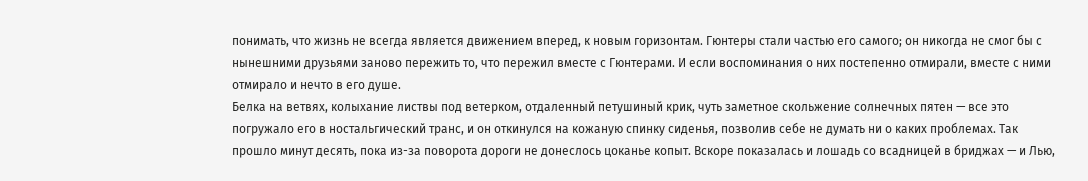понимать, что жизнь не всегда является движением вперед, к новым горизонтам. Гюнтеры стали частью его самого; он никогда не смог бы с нынешними друзьями заново пережить то, что пережил вместе с Гюнтерами. И если воспоминания о них постепенно отмирали, вместе с ними отмирало и нечто в его душе.
Белка на ветвях, колыхание листвы под ветерком, отдаленный петушиный крик, чуть заметное скольжение солнечных пятен — все это погружало его в ностальгический транс, и он откинулся на кожаную спинку сиденья, позволив себе не думать ни о каких проблемах. Так прошло минут десять, пока из-за поворота дороги не донеслось цоканье копыт. Вскоре показалась и лошадь со всадницей в бриджах — и Лью,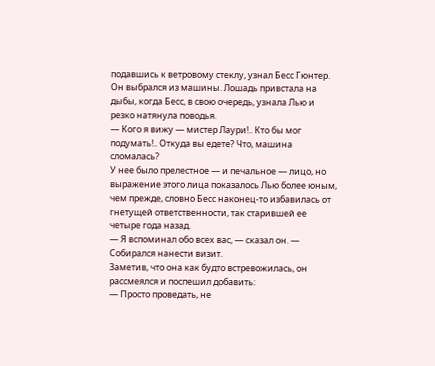подавшись к ветровому стеклу, узнал Бесс Гюнтер.
Он выбрался из машины. Лошадь привстала на дыбы, когда Бесс, в свою очередь, узнала Лью и резко натянула поводья.
— Кого я вижу — мистер Лаури!.. Кто бы мог подумать!.. Откуда вы едете? Что, машина сломалась?
У нее было прелестное — и печальное — лицо, но выражение этого лица показалось Лью более юным, чем прежде, словно Бесс наконец-то избавилась от гнетущей ответственности, так старившей ее четыре года назад.
— Я вспоминал обо всех вас, — сказал он. — Собирался нанести визит.
Заметив, что она как будто встревожилась, он рассмеялся и поспешил добавить:
— Просто проведать, не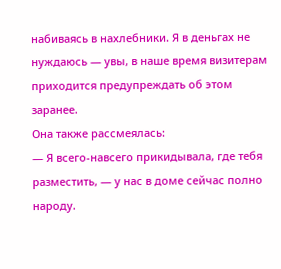набиваясь в нахлебники. Я в деньгах не нуждаюсь — увы, в наше время визитерам приходится предупреждать об этом заранее.
Она также рассмеялась:
— Я всего-навсего прикидывала, где тебя разместить, — у нас в доме сейчас полно народу.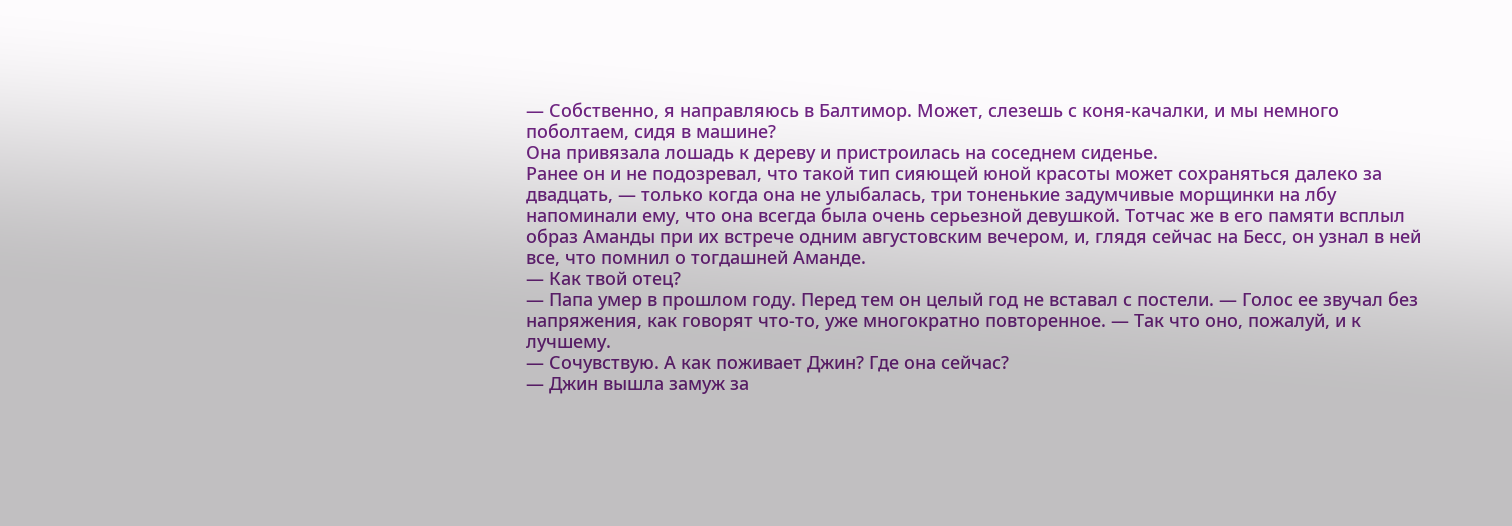— Собственно, я направляюсь в Балтимор. Может, слезешь с коня-качалки, и мы немного поболтаем, сидя в машине?
Она привязала лошадь к дереву и пристроилась на соседнем сиденье.
Ранее он и не подозревал, что такой тип сияющей юной красоты может сохраняться далеко за двадцать, — только когда она не улыбалась, три тоненькие задумчивые морщинки на лбу напоминали ему, что она всегда была очень серьезной девушкой. Тотчас же в его памяти всплыл образ Аманды при их встрече одним августовским вечером, и, глядя сейчас на Бесс, он узнал в ней все, что помнил о тогдашней Аманде.
— Как твой отец?
— Папа умер в прошлом году. Перед тем он целый год не вставал с постели. — Голос ее звучал без напряжения, как говорят что-то, уже многократно повторенное. — Так что оно, пожалуй, и к лучшему.
— Сочувствую. А как поживает Джин? Где она сейчас?
— Джин вышла замуж за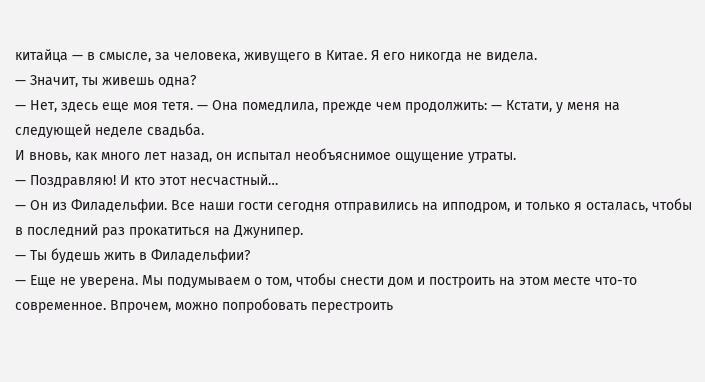китайца — в смысле, за человека, живущего в Китае. Я его никогда не видела.
— Значит, ты живешь одна?
— Нет, здесь еще моя тетя. — Она помедлила, прежде чем продолжить: — Кстати, у меня на следующей неделе свадьба.
И вновь, как много лет назад, он испытал необъяснимое ощущение утраты.
— Поздравляю! И кто этот несчастный…
— Он из Филадельфии. Все наши гости сегодня отправились на ипподром, и только я осталась, чтобы в последний раз прокатиться на Джунипер.
— Ты будешь жить в Филадельфии?
— Еще не уверена. Мы подумываем о том, чтобы снести дом и построить на этом месте что-то современное. Впрочем, можно попробовать перестроить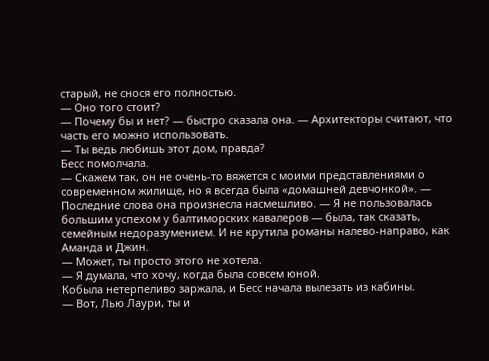старый, не снося его полностью.
— Оно того стоит?
— Почему бы и нет? — быстро сказала она. — Архитекторы считают, что часть его можно использовать.
— Ты ведь любишь этот дом, правда?
Бесс помолчала.
— Скажем так, он не очень-то вяжется с моими представлениями о современном жилище, но я всегда была «домашней девчонкой». — Последние слова она произнесла насмешливо. — Я не пользовалась большим успехом у балтиморских кавалеров — была, так сказать, семейным недоразумением. И не крутила романы налево-направо, как Аманда и Джин.
— Может, ты просто этого не хотела.
— Я думала, что хочу, когда была совсем юной.
Кобыла нетерпеливо заржала, и Бесс начала вылезать из кабины.
— Вот, Лью Лаури, ты и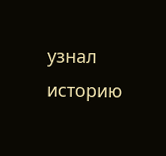узнал историю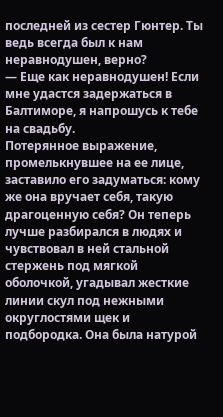последней из сестер Гюнтер. Ты ведь всегда был к нам неравнодушен, верно?
— Еще как неравнодушен! Если мне удастся задержаться в Балтиморе, я напрошусь к тебе на свадьбу.
Потерянное выражение, промелькнувшее на ее лице, заставило его задуматься: кому же она вручает себя, такую драгоценную себя? Он теперь лучше разбирался в людях и чувствовал в ней стальной стержень под мягкой оболочкой, угадывал жесткие линии скул под нежными округлостями щек и подбородка. Она была натурой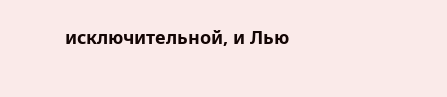исключительной, и Лью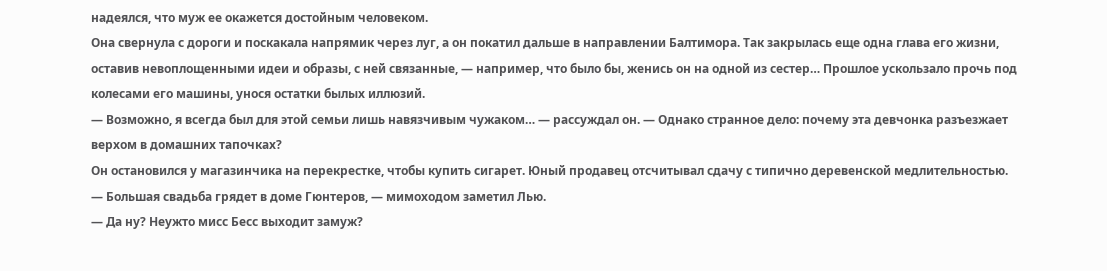надеялся, что муж ее окажется достойным человеком.
Она свернула с дороги и поскакала напрямик через луг, а он покатил дальше в направлении Балтимора. Так закрылась еще одна глава его жизни, оставив невоплощенными идеи и образы, с ней связанные, — например, что было бы, женись он на одной из сестер… Прошлое ускользало прочь под колесами его машины, унося остатки былых иллюзий.
— Возможно, я всегда был для этой семьи лишь навязчивым чужаком… — рассуждал он. — Однако странное дело: почему эта девчонка разъезжает верхом в домашних тапочках?
Он остановился у магазинчика на перекрестке, чтобы купить сигарет. Юный продавец отсчитывал сдачу с типично деревенской медлительностью.
— Большая свадьба грядет в доме Гюнтеров, — мимоходом заметил Лью.
— Да ну? Неужто мисс Бесс выходит замуж?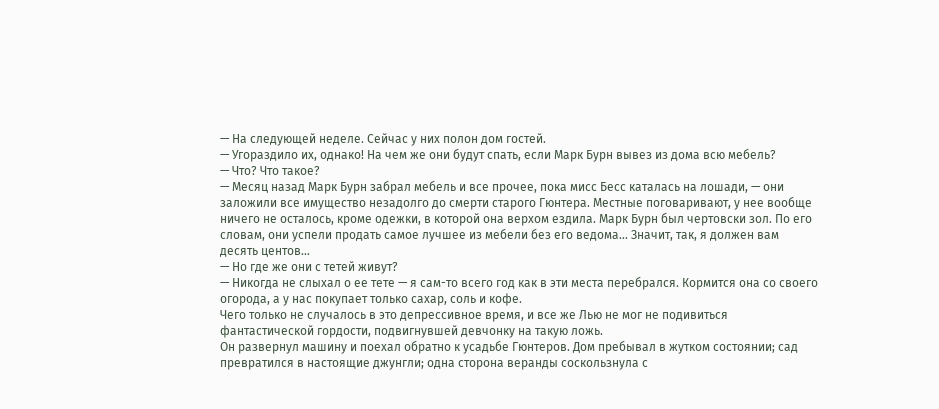— На следующей неделе. Сейчас у них полон дом гостей.
— Угораздило их, однако! На чем же они будут спать, если Марк Бурн вывез из дома всю мебель?
— Что? Что такое?
— Месяц назад Марк Бурн забрал мебель и все прочее, пока мисс Бесс каталась на лошади, — они заложили все имущество незадолго до смерти старого Гюнтера. Местные поговаривают, у нее вообще ничего не осталось, кроме одежки, в которой она верхом ездила. Марк Бурн был чертовски зол. По его словам, они успели продать самое лучшее из мебели без его ведома… Значит, так, я должен вам десять центов…
— Но где же они с тетей живут?
— Никогда не слыхал о ее тете — я сам-то всего год как в эти места перебрался. Кормится она со своего огорода, а у нас покупает только сахар, соль и кофе.
Чего только не случалось в это депрессивное время, и все же Лью не мог не подивиться фантастической гордости, подвигнувшей девчонку на такую ложь.
Он развернул машину и поехал обратно к усадьбе Гюнтеров. Дом пребывал в жутком состоянии; сад превратился в настоящие джунгли; одна сторона веранды соскользнула с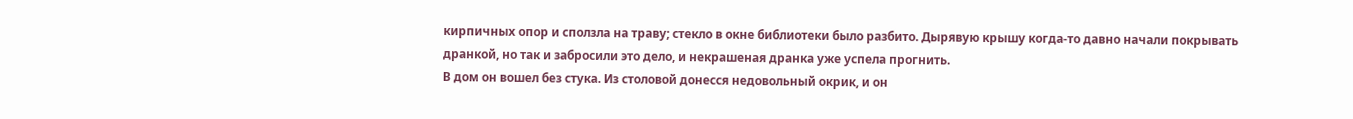кирпичных опор и сползла на траву; стекло в окне библиотеки было разбито. Дырявую крышу когда-то давно начали покрывать дранкой, но так и забросили это дело, и некрашеная дранка уже успела прогнить.
В дом он вошел без стука. Из столовой донесся недовольный окрик, и он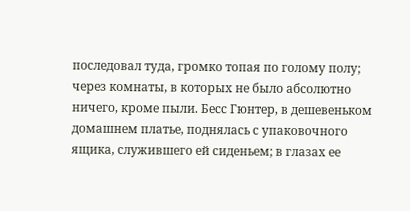последовал туда, громко топая по голому полу; через комнаты, в которых не было абсолютно ничего, кроме пыли. Бесс Гюнтер, в дешевеньком домашнем платье, поднялась с упаковочного ящика, служившего ей сиденьем; в глазах ее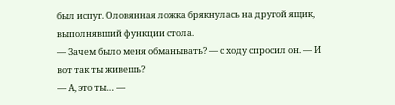был испуг. Оловянная ложка брякнулась на другой ящик, выполнявший функции стола.
— Зачем было меня обманывать? — с ходу спросил он. — И вот так ты живешь?
— А, это ты… —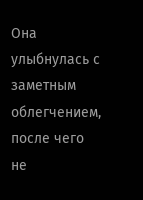Она улыбнулась с заметным облегчением, после чего не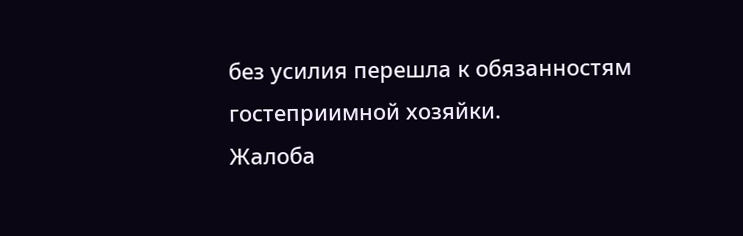без усилия перешла к обязанностям гостеприимной хозяйки.
Жалоба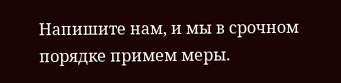Напишите нам, и мы в срочном порядке примем меры.